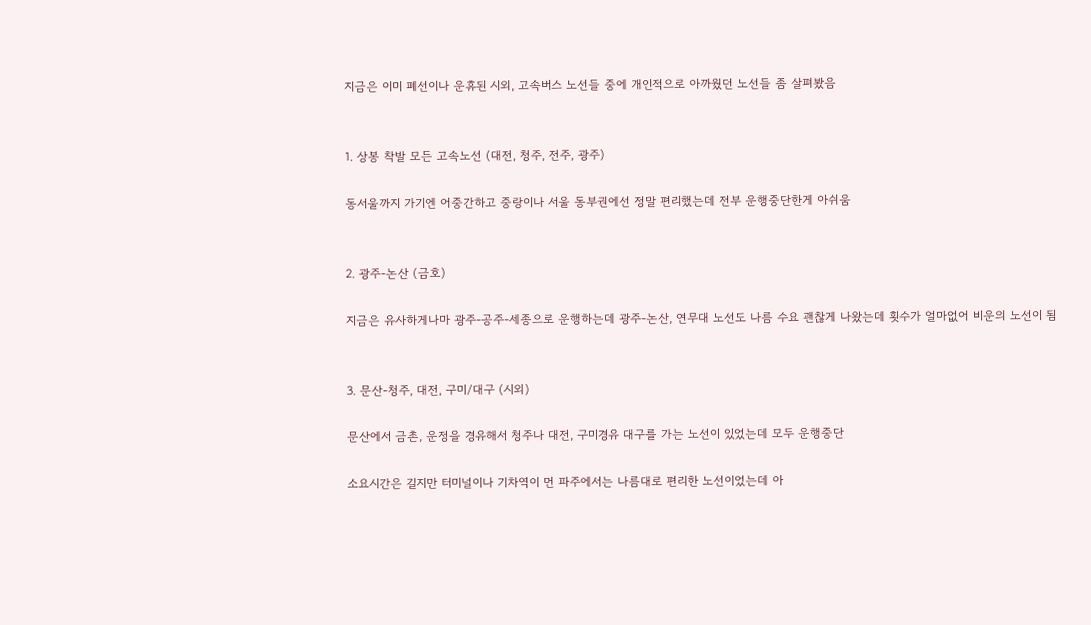지금은 이미 폐선이나 운휴된 시외, 고속버스 노선들 중에 개인적으로 아까웠던 노선들 좀 살펴봤음


1. 상봉 착발 모든 고속노선 (대전, 청주, 전주, 광주)

동서울까지 가기엔 어중간하고 중랑이나 서울 동부권에선 정말 편리했는데 전부 운행중단한게 아쉬움


2. 광주-논산 (금호)

지금은 유사하게나마 광주-공주-세종으로 운행하는데 광주-논산, 연무대 노선도 나름 수요 괜찮게 나왔는데 횟수가 얼마없어 비운의 노선이 됨


3. 문산-청주, 대전, 구미/대구 (시외)

문산에서 금촌, 운정을 경유해서 청주나 대전, 구미경유 대구를 가는 노선이 있었는데 모두 운행중단

소요시간은 길지만 터미널이나 기차역이 먼 파주에서는 나름대로 편리한 노선이었는데 아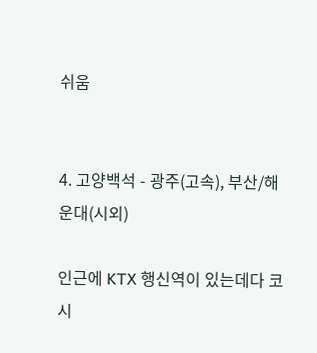쉬움


4. 고양백석 - 광주(고속), 부산/해운대(시외)

인근에 KTX 행신역이 있는데다 코시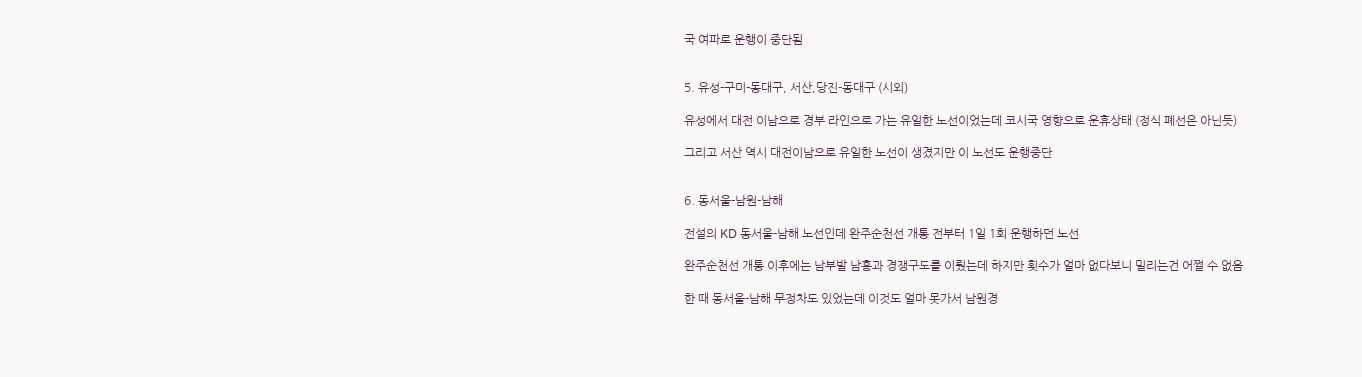국 여파로 운행이 중단됨


5. 유성-구미-동대구, 서산,당진-동대구 (시외)

유성에서 대전 이남으로 경부 라인으로 가는 유일한 노선이었는데 코시국 영향으로 운휴상태 (정식 폐선은 아닌듯)

그리고 서산 역시 대전이남으로 유일한 노선이 생겼지만 이 노선도 운행중단


6. 동서울-남원-남해

전설의 KD 동서울-남해 노선인데 완주순천선 개통 전부터 1일 1회 운행하던 노선

완주순천선 개통 이후에는 남부발 남흥과 경쟁구도를 이뤘는데 하지만 횟수가 얼마 없다보니 밀리는건 어쩔 수 없음

한 때 동서울-남해 무정차도 있었는데 이것도 얼마 못가서 남원경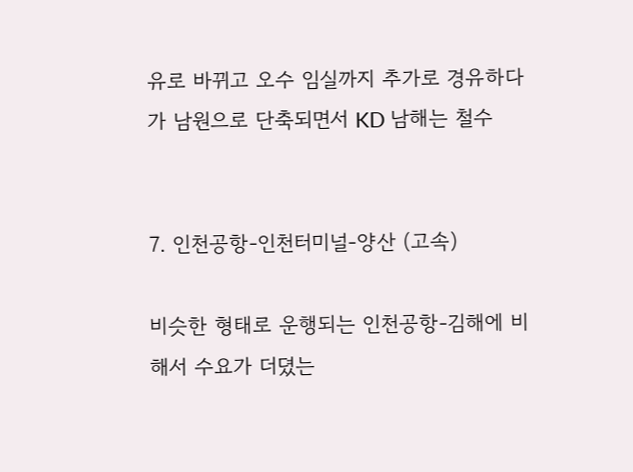유로 바뀌고 오수 임실까지 추가로 경유하다가 남원으로 단축되면서 KD 남해는 철수


7. 인천공항-인천터미널-양산 (고속)

비슷한 형태로 운행되는 인천공항-김해에 비해서 수요가 더뎠는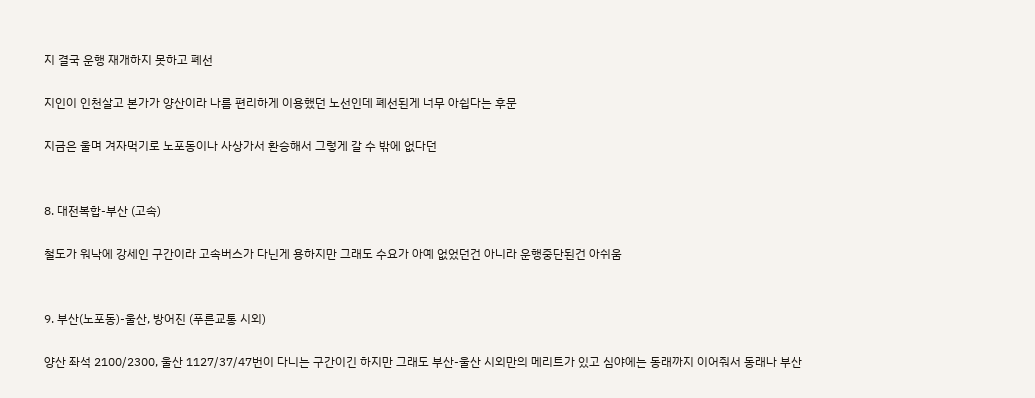지 결국 운행 재개하지 못하고 폐선

지인이 인천살고 본가가 양산이라 나름 편리하게 이용했던 노선인데 폐선된게 너무 아쉽다는 후문

지금은 울며 겨자먹기로 노포동이나 사상가서 환승해서 그렇게 갈 수 밖에 없다던


8. 대전복합-부산 (고속)

철도가 워낙에 강세인 구간이라 고속버스가 다닌게 용하지만 그래도 수요가 아예 없었던건 아니라 운행중단된건 아쉬움


9. 부산(노포동)-울산, 방어진 (푸른교통 시외)

양산 좌석 2100/2300, 울산 1127/37/47번이 다니는 구간이긴 하지만 그래도 부산-울산 시외만의 메리트가 있고 심야에는 동래까지 이어줘서 동래나 부산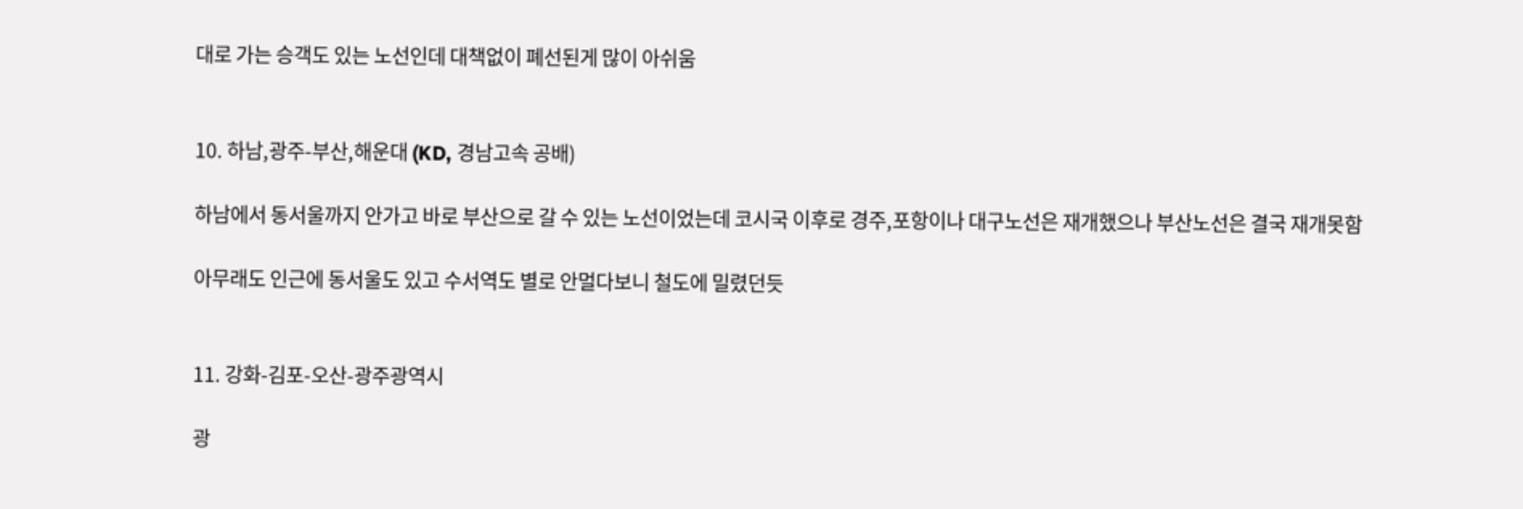대로 가는 승객도 있는 노선인데 대책없이 폐선된게 많이 아쉬움


10. 하남,광주-부산,해운대 (KD, 경남고속 공배)

하남에서 동서울까지 안가고 바로 부산으로 갈 수 있는 노선이었는데 코시국 이후로 경주,포항이나 대구노선은 재개했으나 부산노선은 결국 재개못함

아무래도 인근에 동서울도 있고 수서역도 별로 안멀다보니 철도에 밀렸던듯


11. 강화-김포-오산-광주광역시

광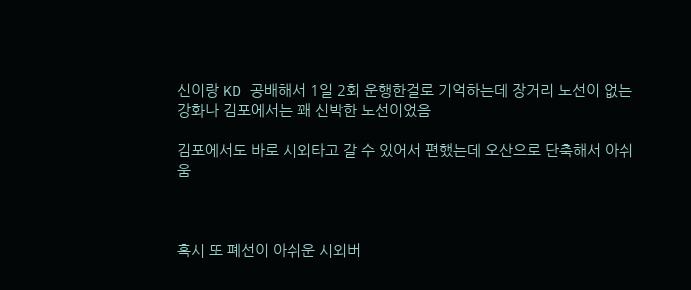신이랑 KD 공배해서 1일 2회 운행한걸로 기억하는데 장거리 노선이 없는 강화나 김포에서는 꽤 신박한 노선이었음

김포에서도 바로 시외타고 갈 수 있어서 편했는데 오산으로 단축해서 아쉬움



혹시 또 폐선이 아쉬운 시외버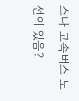스나 고속버스 노선이 있음?